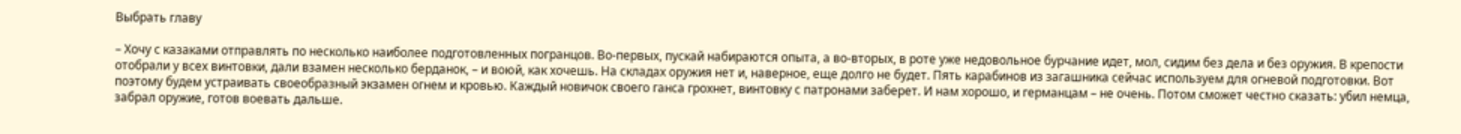Выбрать главу

– Хочу с казаками отправлять по несколько наиболее подготовленных погранцов. Во-первых, пускай набираются опыта, а во-вторых, в роте уже недовольное бурчание идет, мол, сидим без дела и без оружия. В крепости отобрали у всех винтовки, дали взамен несколько берданок, – и воюй, как хочешь. На складах оружия нет и, наверное, еще долго не будет. Пять карабинов из загашника сейчас используем для огневой подготовки. Вот поэтому будем устраивать своеобразный экзамен огнем и кровью. Каждый новичок своего ганса грохнет, винтовку с патронами заберет. И нам хорошо, и германцам – не очень. Потом сможет честно сказать: убил немца, забрал оружие, готов воевать дальше.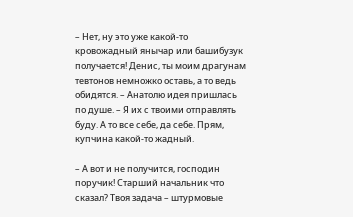– Нет, ну это уже какой-то кровожадный янычар или башибузук получается! Денис, ты моим драгунам тевтонов немножко оставь, а то ведь обидятся. – Анатолю идея пришлась по душе. – Я их с твоими отправлять буду. А то все себе, да себе. Прям, купчина какой-то жадный.

– А вот и не получится, господин поручик! Старший начальник что сказал? Твоя задача – штурмовые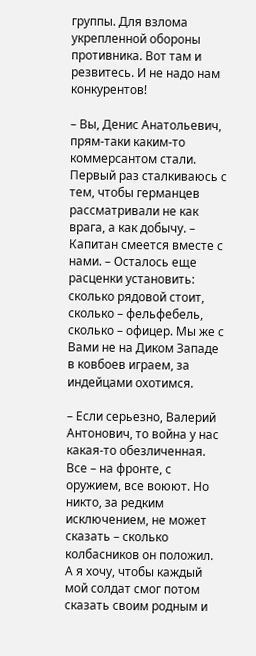группы. Для взлома укрепленной обороны противника. Вот там и резвитесь. И не надо нам конкурентов!

– Вы, Денис Анатольевич, прям-таки каким-то коммерсантом стали. Первый раз сталкиваюсь с тем, чтобы германцев рассматривали не как врага, а как добычу. – Капитан смеется вместе с нами. – Осталось еще расценки установить: сколько рядовой стоит, сколько – фельфебель, сколько – офицер. Мы же с Вами не на Диком Западе в ковбоев играем, за индейцами охотимся.

– Если серьезно, Валерий Антонович, то война у нас какая-то обезличенная. Все – на фронте, с оружием, все воюют. Но никто, за редким исключением, не может сказать – сколько колбасников он положил. А я хочу, чтобы каждый мой солдат смог потом сказать своим родным и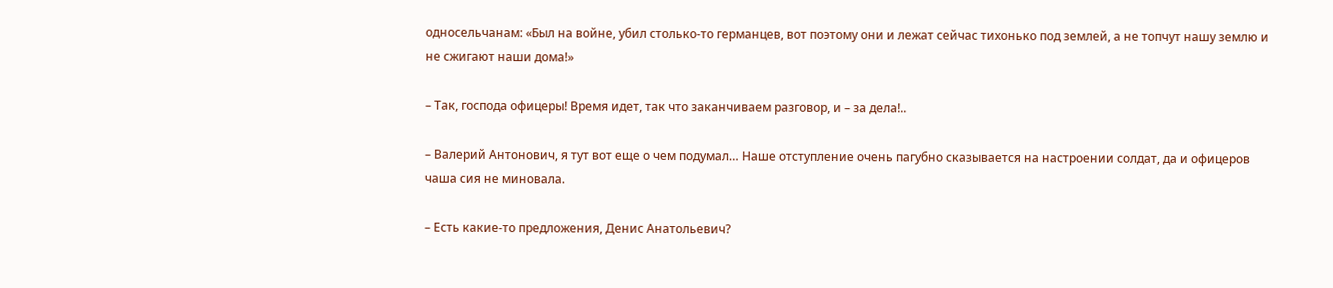односельчанам: «Был на войне, убил столько-то германцев, вот поэтому они и лежат сейчас тихонько под землей, а не топчут нашу землю и не сжигают наши дома!»

– Так, господа офицеры! Время идет, так что заканчиваем разговор, и – за дела!..

– Валерий Антонович, я тут вот еще о чем подумал… Наше отступление очень пагубно сказывается на настроении солдат, да и офицеров чаша сия не миновала.

– Есть какие-то предложения, Денис Анатольевич?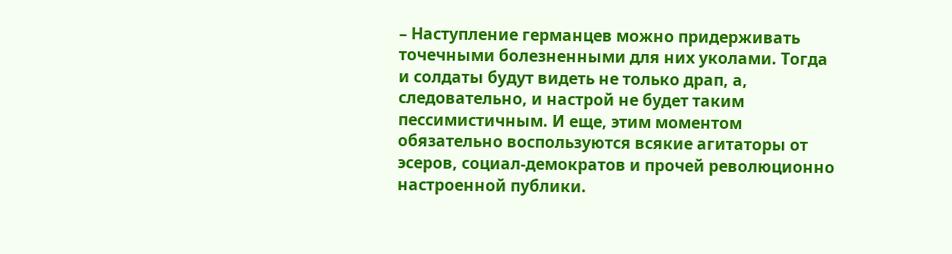– Наступление германцев можно придерживать точечными болезненными для них уколами. Тогда и солдаты будут видеть не только драп, а, следовательно, и настрой не будет таким пессимистичным. И еще, этим моментом обязательно воспользуются всякие агитаторы от эсеров, социал-демократов и прочей революционно настроенной публики.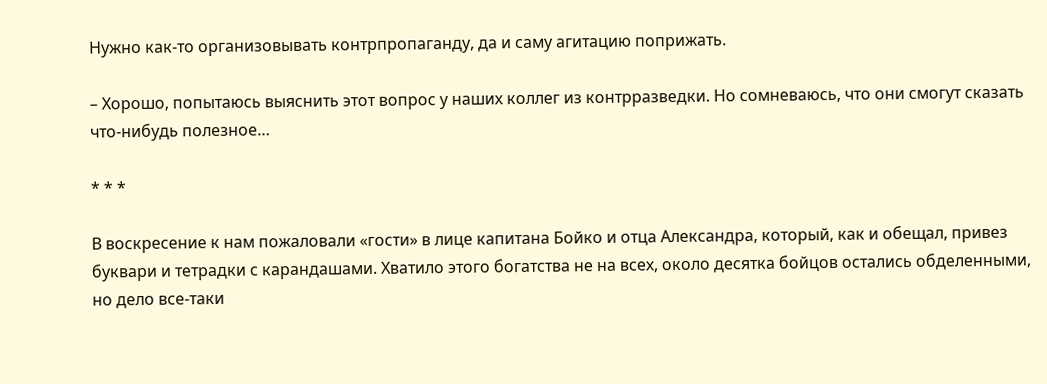Нужно как-то организовывать контрпропаганду, да и саму агитацию поприжать.

– Хорошо, попытаюсь выяснить этот вопрос у наших коллег из контрразведки. Но сомневаюсь, что они смогут сказать что-нибудь полезное…

* * *

В воскресение к нам пожаловали «гости» в лице капитана Бойко и отца Александра, который, как и обещал, привез буквари и тетрадки с карандашами. Хватило этого богатства не на всех, около десятка бойцов остались обделенными, но дело все-таки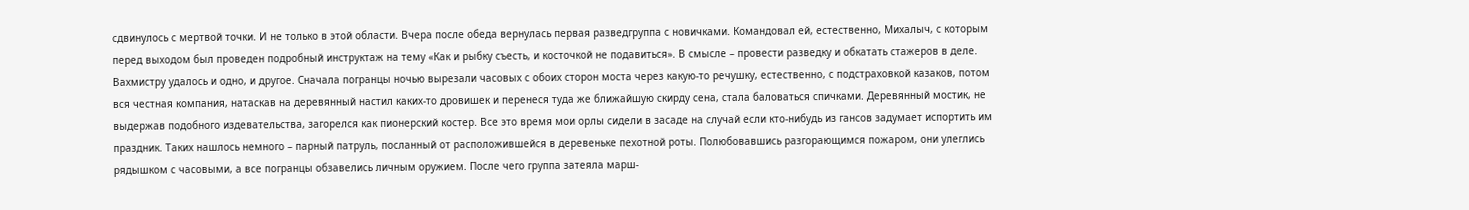сдвинулось с мертвой точки. И не только в этой области. Вчера после обеда вернулась первая разведгруппа с новичками. Командовал ей, естественно, Михалыч, с которым перед выходом был проведен подробный инструктаж на тему «Как и рыбку съесть, и косточкой не подавиться». В смысле – провести разведку и обкатать стажеров в деле. Вахмистру удалось и одно, и другое. Сначала погранцы ночью вырезали часовых с обоих сторон моста через какую-то речушку, естественно, с подстраховкой казаков, потом вся честная компания, натаскав на деревянный настил каких-то дровишек и перенеся туда же ближайшую скирду сена, стала баловаться спичками. Деревянный мостик, не выдержав подобного издевательства, загорелся как пионерский костер. Все это время мои орлы сидели в засаде на случай если кто-нибудь из гансов задумает испортить им праздник. Таких нашлось немного – парный патруль, посланный от расположившейся в деревеньке пехотной роты. Полюбовавшись разгорающимся пожаром, они улеглись рядышком с часовыми, а все погранцы обзавелись личным оружием. После чего группа затеяла марш-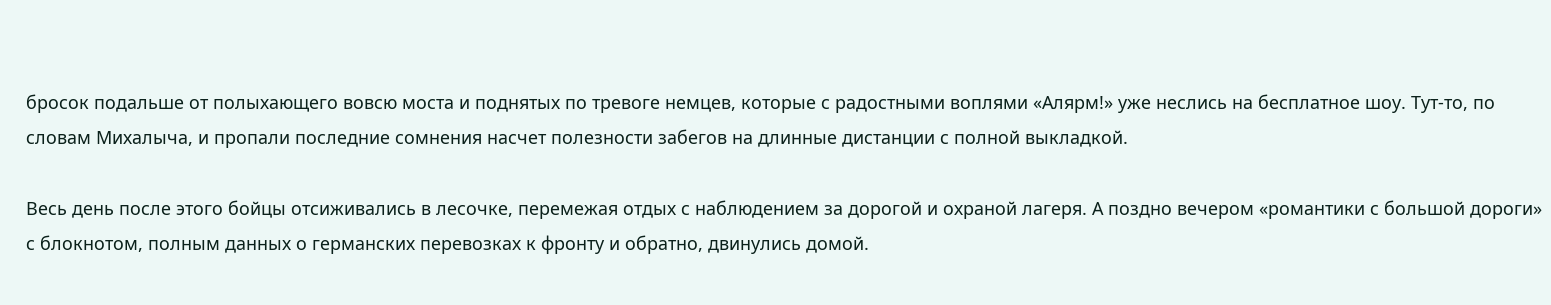бросок подальше от полыхающего вовсю моста и поднятых по тревоге немцев, которые с радостными воплями «Алярм!» уже неслись на бесплатное шоу. Тут-то, по словам Михалыча, и пропали последние сомнения насчет полезности забегов на длинные дистанции с полной выкладкой.

Весь день после этого бойцы отсиживались в лесочке, перемежая отдых с наблюдением за дорогой и охраной лагеря. А поздно вечером «романтики с большой дороги» с блокнотом, полным данных о германских перевозках к фронту и обратно, двинулись домой.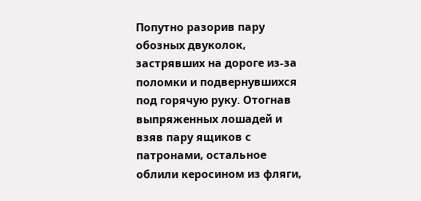Попутно разорив пару обозных двуколок, застрявших на дороге из-за поломки и подвернувшихся под горячую руку. Отогнав выпряженных лошадей и взяв пару ящиков с патронами, остальное облили керосином из фляги,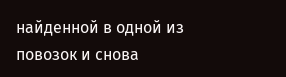найденной в одной из повозок и снова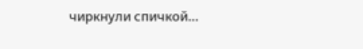чиркнули спичкой…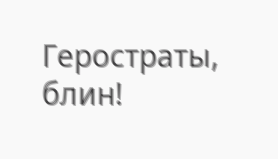Геростраты, блин!